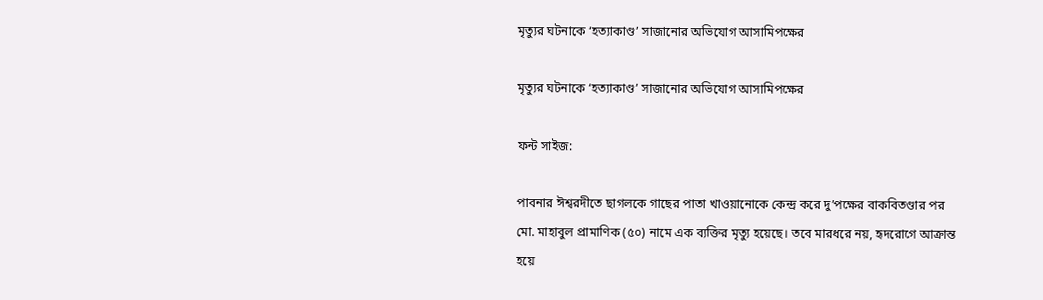মৃত্যুর ঘটনাকে ‘হত্যাকাণ্ড’ সাজানোর অভিযোগ আসামিপক্ষের

মৃত্যুর ঘটনাকে ‘হত্যাকাণ্ড’ সাজানোর অভিযোগ আসামিপক্ষের

ফন্ট সাইজ:

পাবনার ঈশ্বরদীতে ছাগলকে গাছের পাতা খাওয়ানোকে কেন্দ্র করে দু’পক্ষের বাক‌বিতণ্ডার পর মো. মাহাবুল প্রামাণিক (৫০) নামে এক ব্যক্তির মৃত্যু হয়েছে। তবে মারধরে নয়, হৃদরোগে আক্রান্ত হয়ে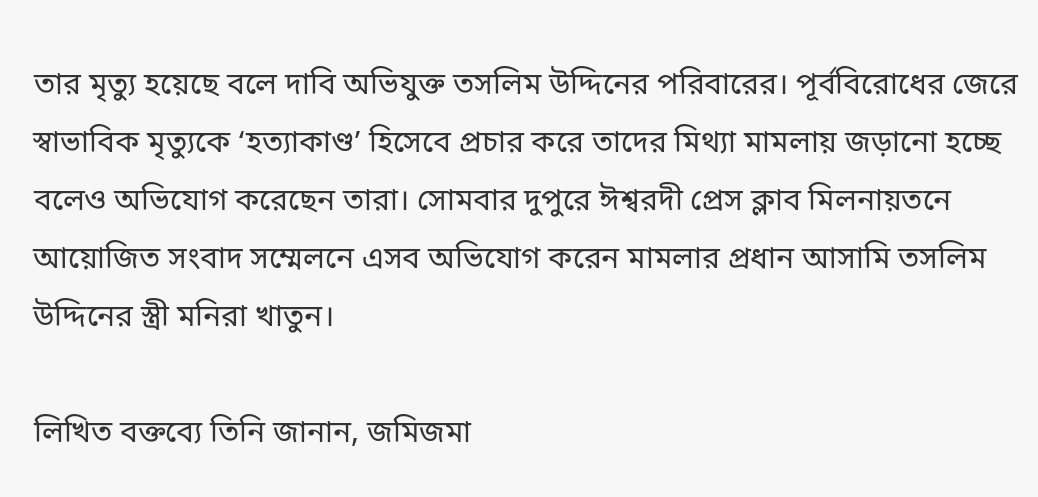তার মৃত্যু হয়েছে বলে দাবি অভিযুক্ত তসলিম উদ্দিনের পরিবারের। পূর্ববিরোধের জেরে স্বাভাবিক মৃত্যুকে ‘হত্যাকাণ্ড’ হিসেবে প্রচার করে তাদের মিথ্যা মামলায় জড়ানো হচ্ছে বলেও অভিযোগ করেছেন তারা। সোমবার দুপুরে ঈশ্বরদী প্রেস ক্লাব মিলনায়তনে আয়োজিত সংবাদ সম্মেলনে এসব অভিযোগ করেন মামলার প্রধান আসামি তসলিম উদ্দিনের স্ত্রী মনিরা খাতুন।

লিখিত বক্তব্যে তিনি জানান, জমিজমা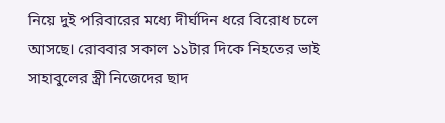নিয়ে দুই পরিবারের মধ্যে দীর্ঘদিন ধরে বিরোধ চলে আসছে। রোববার সকাল ১১টার দিকে নিহতের ভাই সাহাবুলের স্ত্রী নিজেদের ছাদ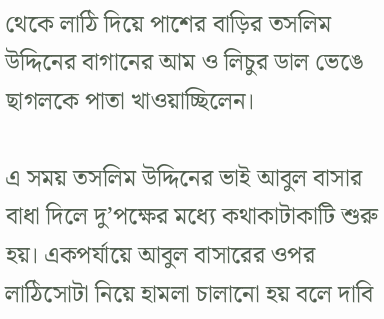থেকে লাঠি দিয়ে পাশের বাড়ির তসলিম উদ্দিনের বাগানের আম ও লিচুর ডাল ভেঙে ছাগলকে পাতা খাওয়াচ্ছিলেন।

এ সময় তসলিম উদ্দিনের ভাই আবুল বাসার বাধা দিলে দু’পক্ষের মধ্যে কথাকাটাকাটি শুরু হয়। একপর্যায়ে আবুল বাসারের ওপর লাঠিসোটা নিয়ে হামলা চালানো হয় বলে দাবি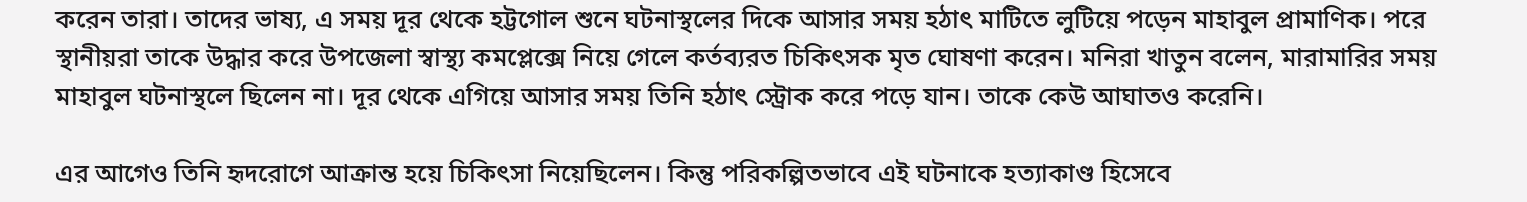করেন তারা। তাদের ভাষ্য, এ সময় দূর থেকে হট্টগোল শুনে ঘটনাস্থলের দিকে আসার সময় হঠাৎ মাটিতে লুটিয়ে পড়েন মাহাবুল প্রামাণিক। পরে স্থানীয়রা তাকে উদ্ধার করে উপজেলা স্বাস্থ্য কমপ্লেক্সে নিয়ে গেলে কর্তব্যরত চিকিৎসক মৃত ঘোষণা করেন। মনিরা খাতুন বলেন, মারামারির সময় মাহাবুল ঘটনাস্থলে ছিলেন না। দূর থেকে এগিয়ে আসার সময় তিনি হঠাৎ স্ট্রোক করে পড়ে যান। তাকে কেউ আঘাতও করেনি।

এর আগেও তিনি হৃদরোগে আক্রান্ত হয়ে চিকিৎসা নিয়েছিলেন। কিন্তু পরিকল্পিতভাবে এই ঘটনাকে হত্যাকাণ্ড হিসেবে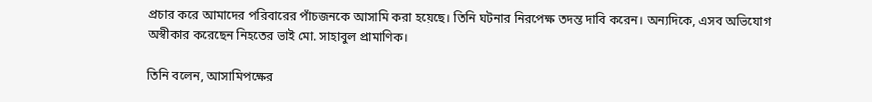প্রচার করে আমাদের পরিবারের পাঁচজনকে আসামি করা হয়েছে। তিনি ঘটনার নিরপেক্ষ তদন্ত দাবি করেন। অন্যদিকে, এসব অভিযোগ অস্বীকার করেছেন নিহতের ভাই মো. সাহাবুল প্রামাণিক।

তিনি বলেন, আসামিপক্ষের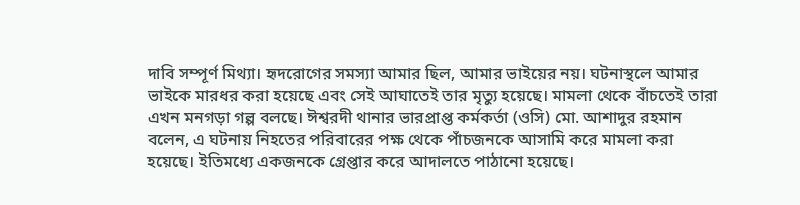দাবি সম্পূর্ণ মিথ্যা। হৃদরোগের সমস্যা আমার ছিল, আমার ভাইয়ের নয়। ঘটনাস্থলে আমার ভাইকে মারধর করা হয়েছে এবং সেই আঘাতেই তার মৃত্যু হয়েছে। মামলা থেকে বাঁচতেই তারা এখন মনগড়া গল্প বলছে। ঈশ্বরদী থানার ভারপ্রাপ্ত কর্মকর্তা (ওসি) মো. আশাদুর রহমান বলেন, এ ঘটনায় নিহতের পরিবারের পক্ষ থেকে পাঁচজনকে আসামি করে মামলা করা হয়েছে। ইতিমধ্যে একজনকে গ্রেপ্তার করে আদালতে পাঠানো হয়েছে।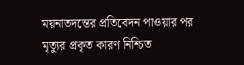ময়নাতদন্তের প্রতিবেদন পাওয়ার পর মৃত্যুর প্রকৃত কারণ নিশ্চিত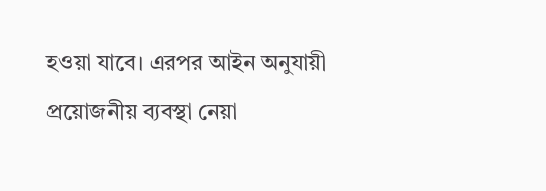হওয়া যাবে। এরপর আইন অনুযায়ী প্রয়োজনীয় ব্যবস্থা নেয়া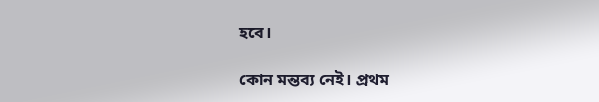হবে।

কোন মন্তব্য নেই। প্রথম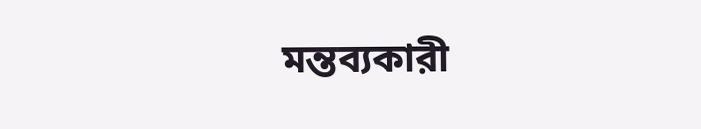মন্তব্যকারী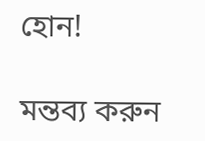হোন!

মন্তব্য করুন